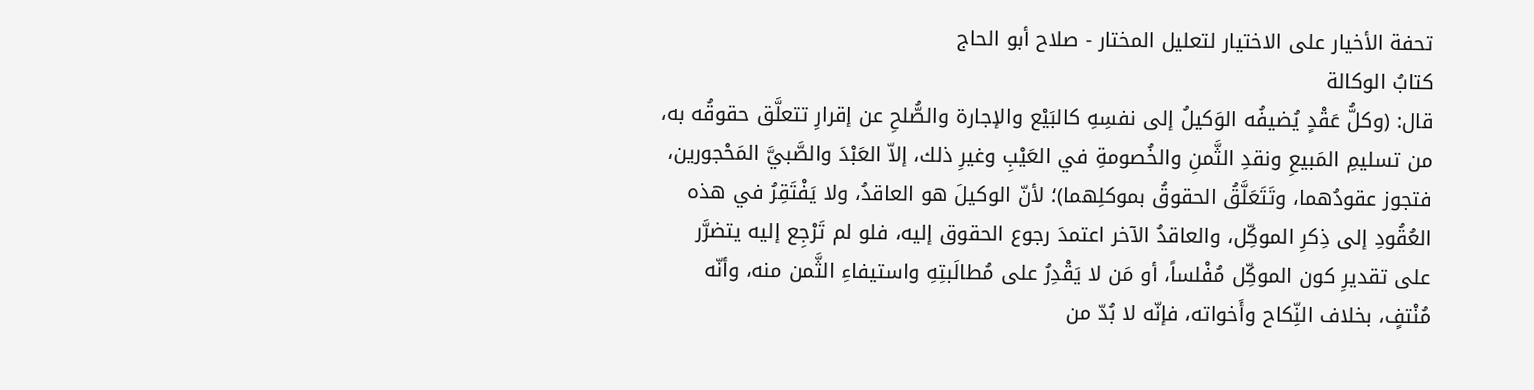تحفة الأخيار على الاختيار لتعليل المختار - صلاح أبو الحاج
كتابُ الوكالة
قال: (وكلُّ عَقْدٍ يُضيفُه الوَكيلُ إلى نفسِهِ كالبَيْع والإجارة والصُّلحِ عن إقرارِ تتعلَّق حقوقُه به، من تسليمِ المَبيعِ ونقدِ الثَّمنِ والخُصومةِ في العَيْبِ وغيرِ ذلك، إلاّ العَبْدَ والصَّبيَّ المَحْجورين، فتجوز عقودُهما، وتَتَعَلَّقُ الحقوقُ بموكلِهما)؛ لأنّ الوكيلَ هو العاقدُ، ولا يَفْتَقِرُ في هذه العُقُودِ إلى ذِكرِ الموكِّل، والعاقدُ الآخر اعتمدَ رجوع الحقوق إليه، فلو لم تَرْجِع إليه يتضرَّر على تقديرِ كون الموكِّل مُفْلساً، أو مَن لا يَقْدِرُ على مُطالَبتِهِ واستيفاءِ الثَّمن منه، وأنّه مُنْتفٍ، بخلاف النِّكاح وأَخواته، فإنّه لا بُدّ من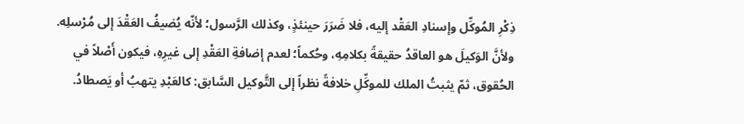ذِكْرِ المُوكِّل وإسنادِ العَقْد إليه، فلا ضَرَرَ حينئذٍ، وكذلك الرَّسول؛ لأنّه يُضيفُ العَقْدَ إلى مُرْسلِه.
ولأنَّ الوَكيلَ هو العاقدُ حقيقةً بكلامِهِ، وحُكماً؛ لعدم إضافةِ العَقْدِ إلى غيرِهِ، فيكون أَصْلاً في الحُقوق، ثمّ يثبتُ الملك للموكِّلِ خلافةً نظراً إلى التَّوكيل السَّابق: كالعَبْدِ يتهبُ أو يَصطادُ.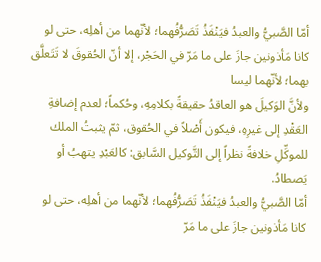أمّا الصَّبيُّ والعبدُ فيَنْفَذُ تَصَرُّفُهما؛ لأنّهما من أهلِه، حتى لو كانا مَأذونين جازَ على ما مَرّ في الحَجْر، إلا أنّ الحُقوقَ لا تَتَعلَّق بهما؛ لأنّهما ليسا
ولأنَّ الوَكيلَ هو العاقدُ حقيقةً بكلامِهِ، وحُكماً؛ لعدم إضافةِ العَقْدِ إلى غيرِهِ، فيكون أَصْلاً في الحُقوق، ثمّ يثبتُ الملك للموكِّلِ خلافةً نظراً إلى التَّوكيل السَّابق: كالعَبْدِ يتهبُ أو يَصطادُ.
أمّا الصَّبيُّ والعبدُ فيَنْفَذُ تَصَرُّفُهما؛ لأنّهما من أهلِه، حتى لو كانا مَأذونين جازَ على ما مَرّ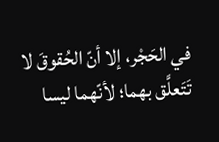في الحَجْر، إلا أنّ الحُقوقَ لا تَتَعلَّق بهما؛ لأنّهما ليسا